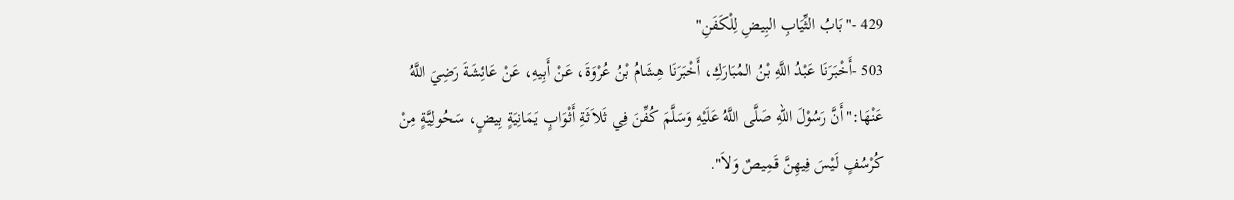429 -"بَابُ الثِّيَابِ البِيضِ لِلْكَفَنِ"
503 -أَخْبَرَنَا عَبْدُ اللَّهِ بْنُ المُبَارَكِ، أَخْبَرَنَا هِشَامُ بْنُ عُرْوَةَ، عَنْ أَبِيهِ، عَنْ عَائِشَةَ رَضِيَ اللَّهُ عَنْهَا:"أَنَّ رَسُوْلَ اللهِ صَلَّى اللَّهُ عَلَيْهِ وَسَلَّمَ كُفِّنَ فِي ثَلاَثَةِ أَثْوَابٍ يَمَانِيَةٍ بِيضٍ، سَحُولِيَّةٍ مِنْ كُرْسُفٍ لَيْسَ فِيهِنَّ قَمِيصٌ وَلاَ".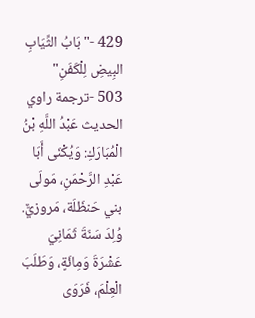429 -"بَابُ الثِّيَابِ البِيضِ لِلْكَفَنِ"
503 -ترجمة راوي الحديث عَبْدُ اللَّهِ بْنُ الْمُبَارَكِ: وَيُكْنَى أَبَا عَبْدِ الرَّحْمَنِ، مَولَى بني حَنظَلَة، مَروزيٌّ. وُلِدَ سَنَةَ ثَمَانِيَ عَشْرَةَ وَمِائَةٍ، وَطَلَبَ الْعِلْمَ، فَرَوَى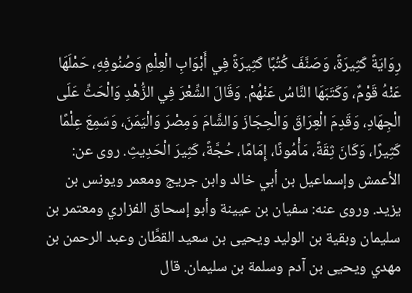رِوَايَةً كَثِيرَةً، وَصَنَّفَ كُتُبًا كَثِيرَةً فِي أَبْوَابِ الْعِلْمِ وَصُنُوفِهِ، حَمْلَهَا عَنْهُ قَوْمٌ، وَكَتَبَهَا النَّاسُ عَنْهُمْ. وَقَالَ الشِّعْرَ فِي الزُّهْدِ وَالْحَثِّ عَلَى الْجِهَادِ، وَقَدِمَ الْعِرَاقَ وَالْحِجَازَ وَالشَّامَ وَمِصْرَ وَالْيَمَنَ، وَسَمِعَ عِلْمًا كَثِيرًا، وَكَانَ ثِقَةً، مَأْمُونًا، إِمَامًا، حُجَّةً، كَثِيرَ الْحَدِيثِ. روى عن: الأعمش وإسماعيل بن أبي خالد وابن جريج ومعمر ويونس بن يزيد. وروى عنه: سفيان بن عيينة وأبو إسحاق الفزاري ومعتمر بن سليمان وبقية بن الوليد ويحيى بن سعيد القطَّان وعبد الرحمن بن مهدي ويحيى بن آدم وسلمة بن سليمان. قال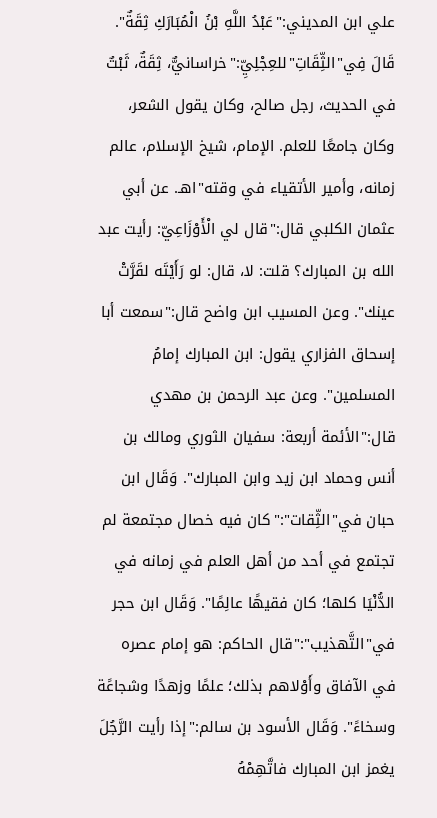علي ابن المديني:"عَبْدُ اللَّهِ بْنُ الْمُبَارَكِ ثِقَةٌ". قَالَ فِي"الثِّقَاتِ"للعِجْلِيِّ:"خراسانيٌّ، ثِقَةٌ، ثَبْتٌ في الحديث، رجل صالح، وكان يقول الشعر، وكان جامعًا للعلم. الإمام، شيخ الإسلام، عالم زمانه، وأمير الأتقياء في وقته"اهـ. عن أبي عثمان الكلبي قال:"قال لي الْأَوْزَاعِيّ: رأيت عبد الله بن المبارك؟ قلت: لا، قال: لو رَأَيْتَه لقَرَّتْ عينك". وعن المسيب ابن واضح قال:"سمعت أبا إسحاق الفزاري يقول: ابن المبارك إمامُ المسلمين". وعن عبد الرحمن بن مهدي قال:"الأئمة أربعة: سفيان الثوري ومالك بن أنس وحماد ابن زيد وابن المبارك". وَقَال ابن حبان في"الثِّقات":"كان فيه خصال مجتمعة لم تجتمع في أحد من أهل العلم في زمانه في الدُّنْيَا كلها؛ كان فقيهًا عالِمًا". وَقَال ابن حجر في"التَّهذيب":"قال الحاكم: هو إمام عصره في الآفاق وأَوْلاهم بذلك؛ علمًا وزهدًا وشجاعًة وسخاءً". وَقَال الأسود بن سالم:"إذا رأيت الرَّجُلَ يغمز ابن المبارك فاتَّهِمْهُ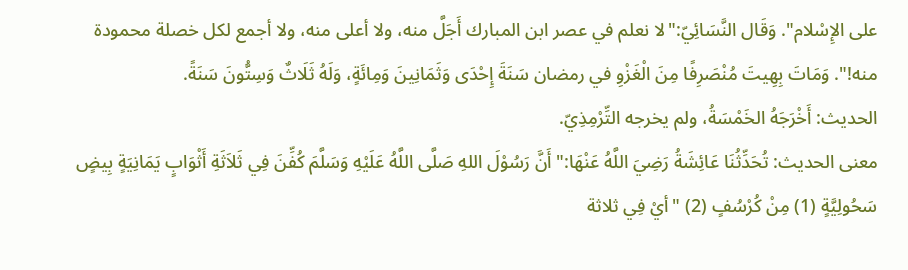على الإِسْلام". وَقَال النَّسَائِيّ:"لا نعلم في عصر ابن المبارك أَجَلَّ منه، ولا أعلى منه، ولا أجمع لكل خصلة محمودة منه!". وَمَاتَ بِهِيتَ مُنْصَرِفًا مِنَ الْغَزْوِ في رمضان سَنَةَ إِحْدَى وَثَمَانِينَ وَمِائَةٍ، وَلَهُ ثَلَاثٌ وَسِتُّونَ سَنَةً.
الحديث: أَخْرَجَهُ الخَمْسَةُ، ولم يخرجه التِّرْمِذِيّ.
معنى الحديث: تُحَدِّثُنَا عَائِشَةُ رَضِيَ اللَّهُ عَنْهَا:"أَنَّ رَسُوْلَ اللهِ صَلَّى اللَّهُ عَلَيْهِ وَسَلَّمَ كُفِّنَ فِي ثَلاَثَةِ أَثْوَابٍ يَمَانِيَةٍ بِيضٍ سَحُولِيَّةٍ (1) مِنْ كُرْسُفٍ (2) "أيْ فِي ثلاثة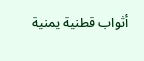أثواب قطنية يمنية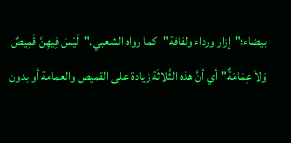بيضاء؛"إزار ورداء ولفافة"كما رواه الشعبي."لَيْسَ فِيهِنَّ قَمِيصٌ وَلاَ عِمَامَةٌ"أي أنَّ هذه الثَّلاثَة زيادة على القميص والعمامة أو بدون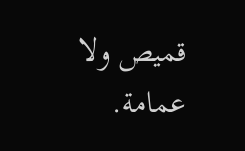قميص ولا عمامة.